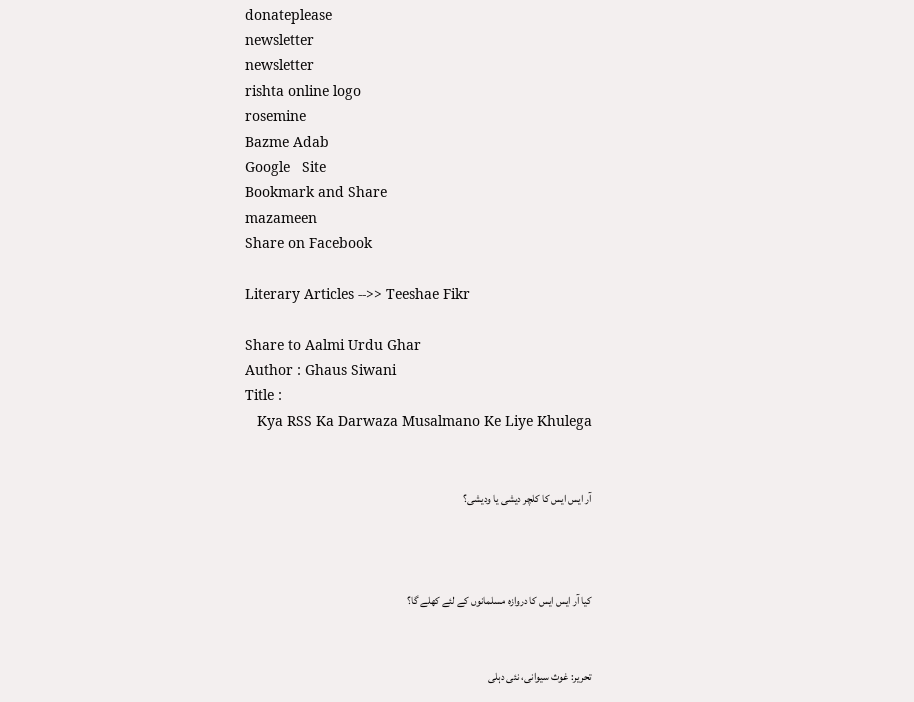donateplease
newsletter
newsletter
rishta online logo
rosemine
Bazme Adab
Google   Site
Bookmark and Share
mazameen
Share on Facebook

Literary Articles -->> Teeshae Fikr

Share to Aalmi Urdu Ghar
Author : Ghaus Siwani
Title :
   Kya RSS Ka Darwaza Musalmano Ke Liye Khulega


آر ایس ایس کا کلچر دیشی یا ودیشی؟



کیا آر ایس ایس کا دروازہ مسلمانوں کے لئے کھلے گا؟


تحریر: غوث سیوانی، نئی دہلی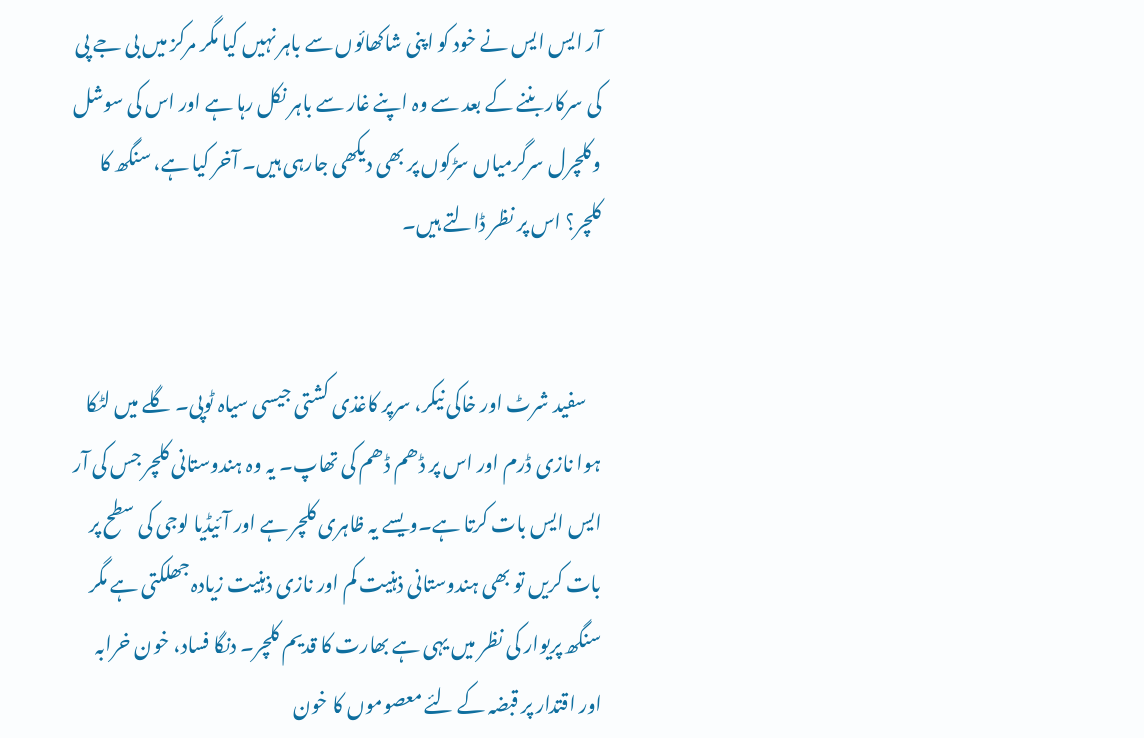آر ایس ایس نے خود کو اپنی شاکھائوں سے باہر نہیں کیا مگر مرکز میں بی جے پی کی سرکار بننے کے بعد سے وہ اپنے غار سے باہر نکل رہا ہے اور اس کی سوشل وکلچرل سرگرمیاں سڑکوں پر بھی دیکھی جارہی ہیں۔ آخر کیا ہے، سنگھ کا کلچر؟ اس پر نظر ڈالتے ہیں۔


    سفید شرٹ اور خاکی نیکر، سرپر کاغذی کشتی جیسی سیاہ ٹوپی۔ گلے میں لٹکا ہوا نازی ڈرم اور اس پر ڈھم ڈھم کی تھاپ۔ یہ وہ ہندوستانی کلچر جس کی آر ایس ایس بات کرتا ہے۔ویسے یہ ظاہری کلچر ہے اور آئیڈیا لوجی کی سطح پر بات کریں تو بھی ہندوستانی ذہنیت کم اور نازی ذہنیت زیادہ جھلکتی ہے مگر سنگھ پریوار کی نظر میں یہی ہے بھارت کا قدیم کلچر۔ دنگا فساد، خون خرابہ اور اقتدار پر قبضہ کے لئے معصوموں کا خون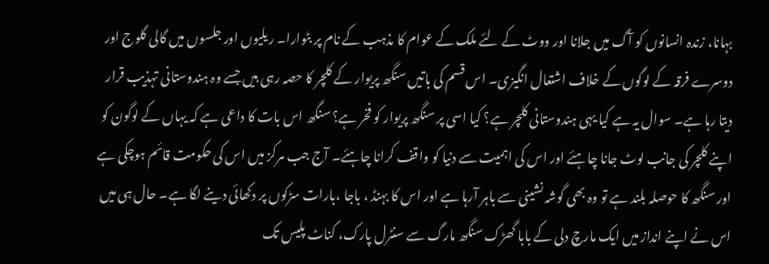بہانا، زندہ انسانوں کو آگ میں جلانا اور ووٹ کے لئے ملک کے عوام کا مذہب کے نام پر بٹوارا۔ ریلیوں اور جلسوں میں گالی گلوج اور دوسرے فرقہ کے لوگوں کے خلاف اشتعال انگیزی۔ اس قسم کی باتیں سنگھ پریوار کے کلچر کا حصہ رہی ہیں جسے وہ ہندوستانی تہذیب قرار دیتا رہا ہے۔ سوال یہ ہے کیا یہی ہندوستانی کلچر ہے؟ کیا اسی پر سنگھ پریوار کو فخر ہے؟ سنگھ اس بات کا داعی ہے کہ یہاں کے لوگون کو اپنے کلچر کی جانب لوٹ جانا چاہئے اور اس کی اہمیت سے دنیا کو واقف کرانا چاہئے۔ آج جب مرکز میں اس کی حکومت قائم ہوچکی ہے اور سنگھ کا حوصلہ بلند ہے تو وہ بھی گوشہ نشینی سے باہر آرہا ہے اور اس کا بہنڈ ، باجا ،بارات سڑکوں پر دکھائی دینے لگا ہے۔ حال ہی میں اس نے اپنے انداز میں ایک مارچ دلی کے بابا گھڑک سنگھ مارگ سے سنٹرل پارک، کناٹ پلیس تک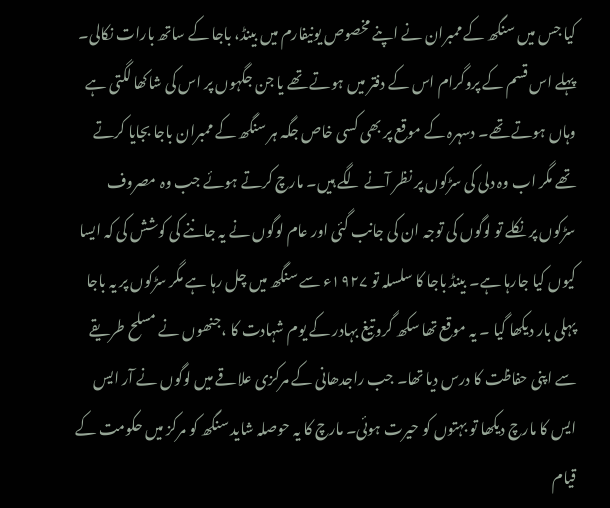کیا جس میں سنگھ کے ممبران نے اپنے مخصوص یونیفارم میں بینڈ، باجا کے ساتھ بارات نکالی۔ پہلے اس قسم کے پروگرام اس کے دفتر میں ہوتے تھے یا جن جگہوں پر اس کی شاکھا لگتی ہے وہاں ہوتے تھے۔ دسہرہ کے موقع پر بھی کسی خاص جگہ ہر سنگھ کے ممبران باجا بجایا کرتے تھے مگر اب وہ دلی کی سڑکوں پر نظر آنے لگے ہیں۔ مارچ کرتے ہوئے جب وہ مصروف سڑکوں پر نکلے تو لوگوں کی توجہ ان کی جانب گئی اور عام لوگوں نے یہ جاننے کی کوشش کی کہ ایسا کیوں کیا جارہا ہے۔ بینڈ باجا کا سلسلہ تو ۱۹۲۷ء سے سنگھ میں چل رہا ہے مگر سڑکوں پر یہ باجا پہلی بار دیکھا گیا ۔ یہ موقع تھا سکھ گرو تیغ بہادر کے یوم شہادت کا ،جنھوں نے مسلح طریقے سے اپنی حفاظت کا درس دیا تھا۔ جب راجدھانی کے مرکزی علاقے میں لوگوں نے آر ایس ایس کا مارچ دیکھا تو بہتوں کو حیرت ہوئی۔ مارچ کا یہ حوصلہ شاید سنگھ کو مرکز میں حکومت کے قیام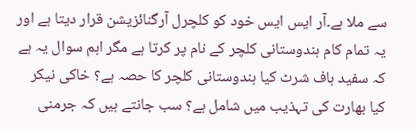سے ملا ہے۔آر ایس ایس خود کو کلچرل آرگنائزیشن قرار دیتا ہے اور یہ تمام کام ہندوستانی کلچر کے نام پر کرتا ہے مگر اہم سوال یہ ہے کہ سفید ہاف شرٹ کیا ہندوستانی کلچر کا حصہ ہے؟ خاکی نیکر کیا بھارت کی تہذیب میں شامل ہے؟ سب جانتے ہیں کہ جرمنی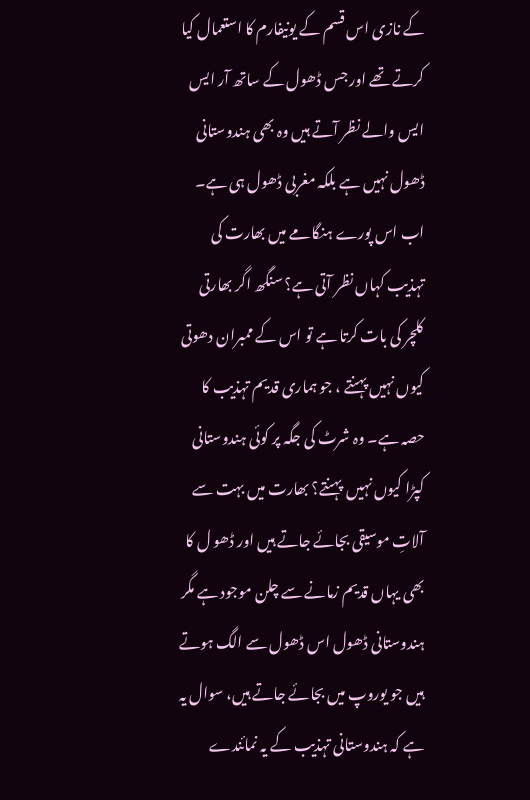کے نازی اس قسم کے یونیفارم کا استعمال کیا کرتے تھے اور جس ڈھول کے ساتھ آر ایس ایس والے نظر آتے ہیں وہ بھی ہندوستانی ڈھول نہیں ہے بلکہ مغربی ڈھول ہی ہے۔ اب اس پورے ہنگامے میں بھارت کی تہذیب کہاں نظر آتی ہے؟ سنگھ اگر بھارتی کلچر کی بات کرتا ہے تو اس کے ممبران دھوتی کیوں نہیں پہنتے ، جو ہماری قدیم تہذیب کا حصہ ہے۔ وہ شرٹ کی جگہ پر کوئی ہندوستانی کپڑا کیوں نہیں  پہنتے؟ بھارت میں بہت سے آلاتِ موسیقی بجائے جاتے ہیں اور ڈھو ل کا بھی یہاں قدیم زمانے سے چلن موجود ہے مگر ہندوستانی ڈھول اس ڈھول سے الگ ہوتے ہیں جو یوروپ میں بجائے جاتے ہیں، سوال یہ ہے کہ ہندوستانی تہذیب کے یہ نمائندے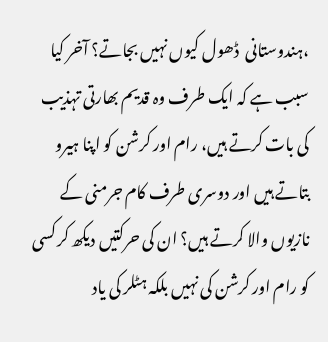،ہندوستانی  ڈھول کیوں نہیں بجاتے؟ آخر کیا سبب ہے کہ ایک طرف وہ قدیم بھارتی تہذیب کی بات کرتے ہیں، رام اور کرشن کو اپنا ہیرو بتاتے ہیں اور دوسری طرف کام جرمنی کے نازیوں والا کرتے ہیں؟ ان کی حرکتیں دیکھ کر کسی کو رام اور کرشن کی نہیں بلکہ ہٹلر کی یاد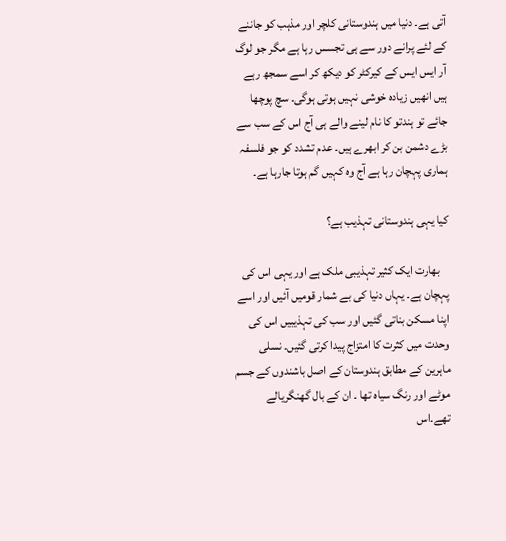آتی ہے۔ دنیا میں ہندوستانی کلچر اور مذہب کو جاننے کے لئے پرانے دور سے ہی تجسس رہا ہے مگر جو لوگ آر ایس ایس کے کیرکٹر کو دیکھ کر اسے سمجھ رہے ہیں انھیں زیادہ خوشی نہیں ہوتی ہوگی۔ سچ پوچھا جائے تو ہندتو کا نام لینے والے ہی آج اس کے سب سے بڑے دشمن بن کر ابھرے ہیں۔ عدم تشدد کو جو فلسفہ ہماری پہچان رہا ہے آج وہ کہیں گم ہوتا جارہا ہے۔

کیا یہی ہندوستانی تہذیب ہے؟

    بھارت ایک کثیر تہذیبی ملک ہے اور یہی اس کی پہچان ہے۔ یہاں دنیا کی بے شمار قومیں آئیں اور اسے اپنا مسکن بناتی گئیں اور سب کی تہذیبیں اس کی وحدت میں کثرت کا امتزاج پیدا کرتی گئیں۔ نسلی ماہرین کے مطابق ہندوستان کے اصل باشندوں کے جسم موٹے اور رنگ سیاہ تھا ۔ ان کے بال گھنگریالے تھے۔اس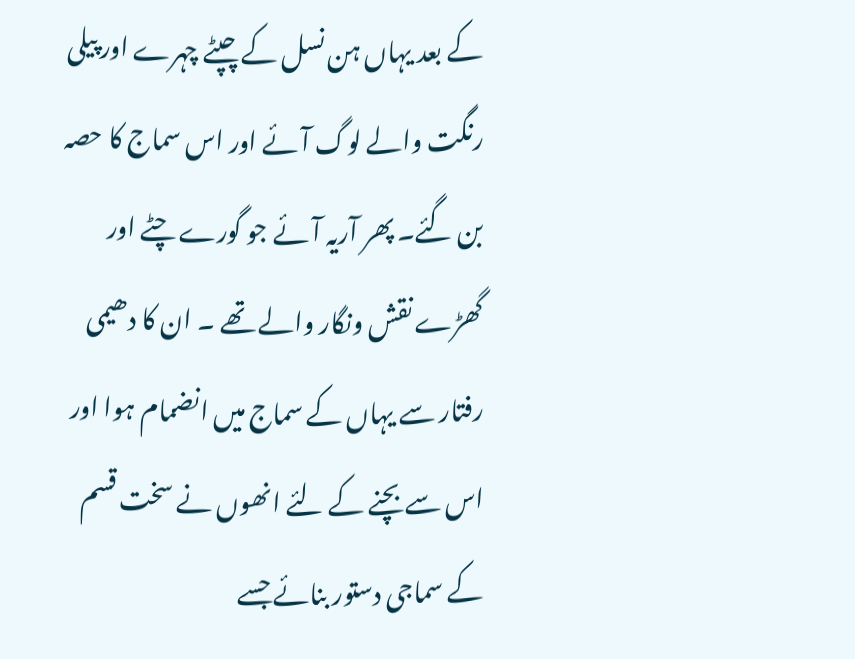کے بعد یہاں ہن نسل کے چپٹے چہرے اور پیلی رنگت والے لوگ آئے اور اس سماج کا حصہ بن گئے۔ پھر آریہ آئے جو گورے چٹے اور گھڑے نقش ونگار والے تھے ۔ ان کا دھیمی رفتار سے یہاں کے سماج میں انضمام ہوا اور اس سے بچنے کے لئے انھوں نے سخت قسم کے سماجی دستور بنائے جسے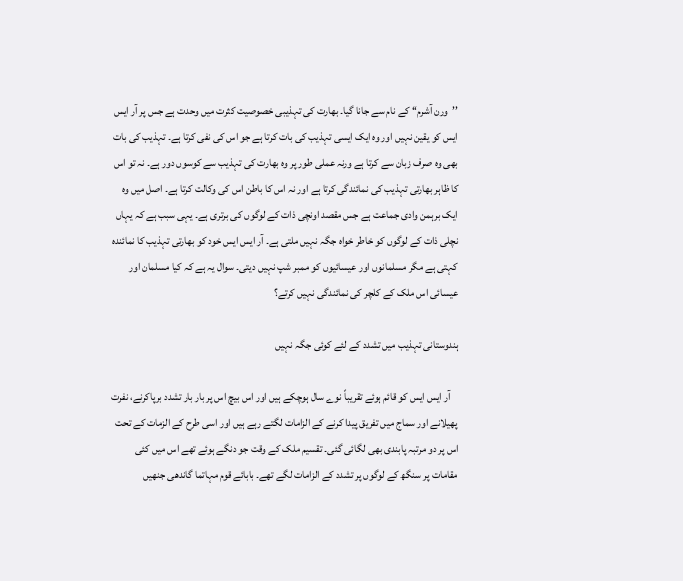’’ورن آشرم‘‘ کے نام سے جانا گیا۔ بھارت کی تہذیبی خصوصیت کثرت میں وحدت ہے جس پر آر ایس ایس کو یقین نہیں اور وہ ایک ایسی تہذیب کی بات کرتا ہے جو اس کی نفی کرتا ہے۔ تہذیب کی بات بھی وہ صرف زبان سے کرتا ہے ورنہ عملی طور پر وہ بھارت کی تہذیب سے کوسوں دور ہے۔ نہ تو اس کا ظاہر بھارتی تہذیب کی نمائندگی کرتا ہے اور نہ اس کا باطن اس کی وکالت کرتا ہے۔ اصل میں وہ ایک برہمن وادی جماعت ہے جس مقصد اونچی ذات کے لوگوں کی برتری ہے۔ یہی سبب ہے کہ یہاں نچلی ذات کے لوگوں کو خاطر خواہ جگہ نہیں ملتی ہے۔ آر ایس ایس خود کو بھارتی تہذیب کا نمائندہ کہتی ہے مگر مسلمانوں اور عیسائیوں کو ممبر شپ نہیں دیتی۔ سوال یہ ہے کہ کیا مسلمان اور عیسائی اس ملک کے کلچر کی نمائندگی نہیں کرتے؟

ہندوستانی تہذیب میں تشدد کے لئے کوئی جگہ نہیں

    آر ایس ایس کو قائم ہوئے تقریباً نوے سال ہوچکے ہیں اور اس بیچ اس پر بار بار تشدد برپاکرنے، نفرت پھیلانے اور سماج میں تفریق پیدا کرنے کے الزامات لگتے رہے ہیں اور اسی طرح کے الزمات کے تحت اس پر دو مرتبہ پابندی بھی لگائی گئی۔ تقسیم ملک کے وقت جو دنگے ہوئے تھے اس میں کئی مقامات پر سنگھ کے لوگوں پر تشدد کے الزامات لگے تھے۔ بابائے قوم مہاتما گاندھی جنھیں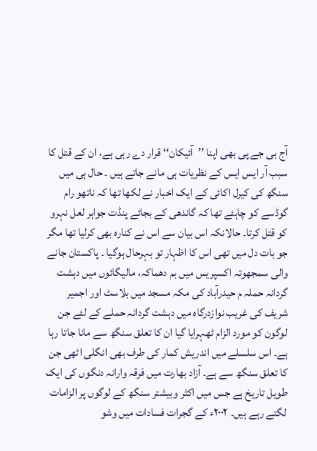آج بی جے پی بھی اپنا ’’آئیکان‘‘ قرار دے رہی ہے، ان کے قتل کا سبب آر ایس ایس کے نظریات ہی مانے جاتے ہیں ۔ حال ہی میں سنگھ کی کیرل اکائی کے ایک اخبار نے لکھا تھا کہ ناتھو رام گوڈسے کو چاہئے تھا کہ گاندھی کے بجائے پنڈت جواہر لعل نہرو کو قتل کرتا۔ حالانکہ اس بیان سے اس نے کنارہ بھی کرلیا تھا مگر جو بات دل میں تھی اس کا اظہار تو بہرحال ہوگیا ۔ پاکستان جانے والی سمجھوتہ اکسپریس میں بم دھماکہ، مالیگائوں میں دہشت گردانہ حملہ م حیدرآباد کی مکہ مسجد میں بلاسٹ اور اجمیر شریف کی غریب نوازدرگاہ میں دہشت گردانہ حملے کے لئے جن لوگون کو مورد الزام ٹھہرایا گیا ان کا تعلق سنگھ سے مانا جاتا رہا ہے۔ اس سلسلے میں اندریش کمار کی طرف بھی انگلی اٹھی جن کا تعلق سنگھ سے ہے۔ آزاد بھارت میں فرقہ وارانہ دنگوں کی ایک طویل تاریخ ہے جس میں اکثر وبیشتر سنگھ کے لوگوں پر الزامات لگتے رہے ہیں۔ ۲۰۰۲ء کے گجرات فسادات میں وشو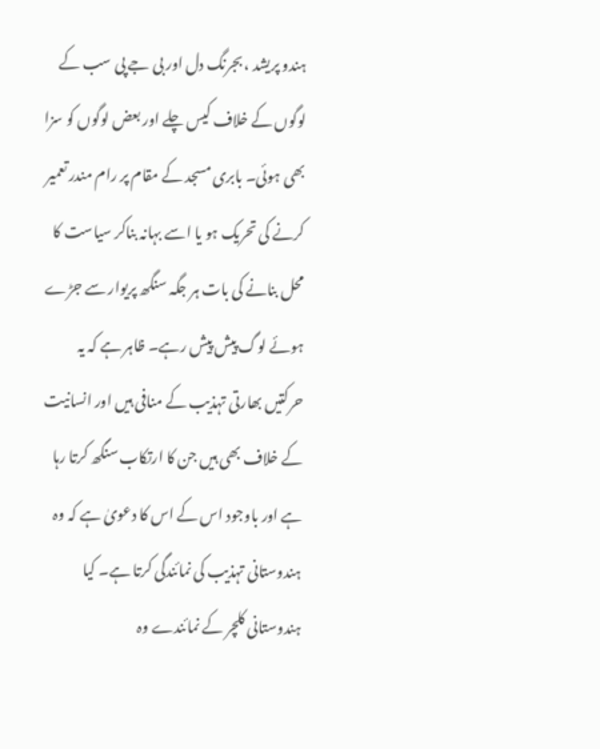ہندو پریشد ، بجرنگ دل اور بی جے پی سب کے لوگوں کے خلاف کیس چلے اور بعض لوگوں کو سزا بھی ہوئی۔ بابری مسجد کے مقام پر رام مندر تعمیر کرنے کی تحریک ہو یا اسے بہانہ بناکر سیاست کا محل بنانے کی بات ہر جگہ سنگھ پریوار سے جڑے ہوئے لوگ پیش پیش رہے۔ ظاہر ہے کہ یہ حرکتیں بھارتی تہذیب کے منافی ہیں اور انسانیت کے خلاف بھی ہیں جن کا ارتکاب سنگھ کرتا رہا ہے اور باوجود اس کے اس کا دعویٰ ہے کہ وہ ہندوستانی تہذیب کی نمائندگی کرتا ہے۔ کیا ہندوستانی کلچر کے نمائندے وہ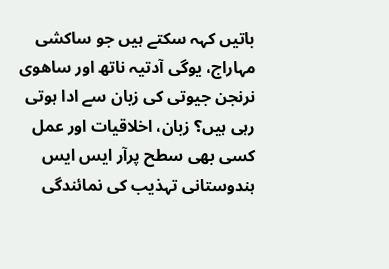باتیں کہہ سکتے ہیں جو ساکشی مہاراج، یوگی آدتیہ ناتھ اور ساھوی نرنجن جیوتی کی زبان سے ادا ہوتی رہی ہیں؟ زبان، اخلاقیات اور عمل کسی بھی سطح پرآر ایس ایس ہندوستانی تہذیب کی نمائندگی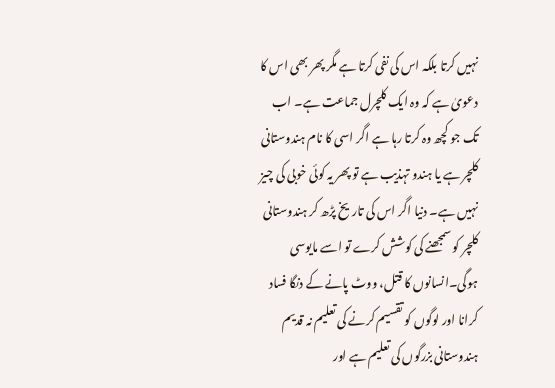نہیں کرتا بلکہ اس کی نفی کرتا ہے مگر پھر بھی اس کا دعویٰ ہے کہ وہ ایک کلچرل جماعت ہے۔ اب تک جو کچھ وہ کرتا رہا ہے اگر اسی کا نام ہندوستانی کلچر ہے یا ہندو تہذیب ہے تو پھر یہ کوئی خوبی کی چیز نہیں ہے۔ دنیا اگر اس کی تاریخ پڑھ کر ہندوستانی کلچر کو سمجھنے کی کوشش کرے تو اسے مایوسی ہوگی۔انسانوں کا قتل، ووٹ پانے کے دنگا فساد کرانا اور لوگوں کو تقسیم کرنے کی تعلیم نہ قدیم ہندوستانی بزرگوں کی تعلیم ہے اور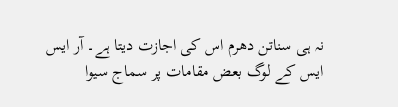نہ ہی سناتن دھرم اس کی اجازت دیتا ہے۔ آر ایس ایس کے لوگ بعض مقامات پر سماج سیوا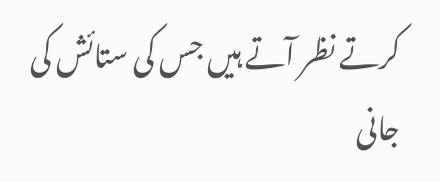کرتے نظر آتے ہیں جس کی ستائش کی جانی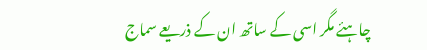چاہئے مگر اسی کے ساتھ ان کے ذریعے سماج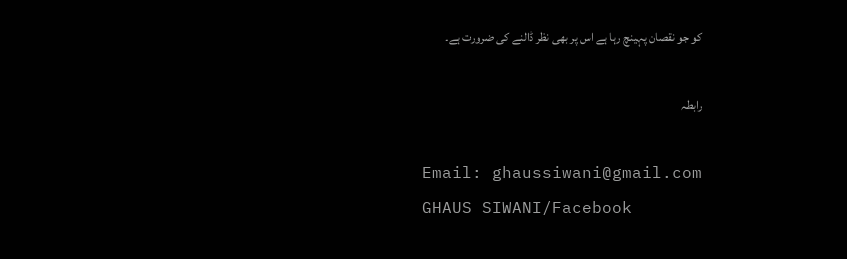کو جو نقصان پہینچ رہا ہے اس پر بھی نظر ڈالنے کی ضرورت ہے۔

رابطہ

Email: ghaussiwani@gmail.com
GHAUS SIWANI/Facebook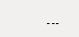۔۔۔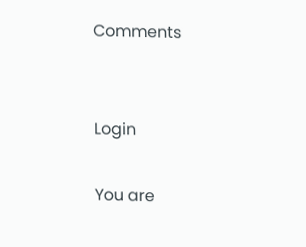Comments


Login

You are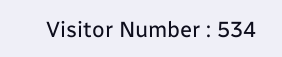Visitor Number : 534